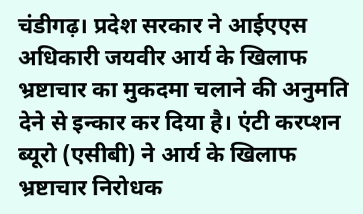चंडीगढ़। प्रदेश सरकार ने आईएएस अधिकारी जयवीर आर्य के खिलाफ भ्रष्टाचार का मुकदमा चलाने की अनुमति देने से इन्कार कर दिया है। एंटी करप्शन ब्यूरो (एसीबी) ने आर्य के खिलाफ भ्रष्टाचार निरोधक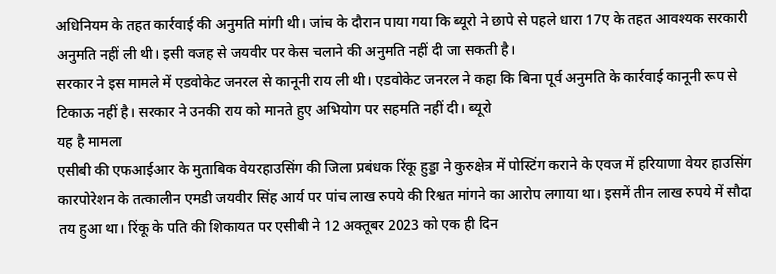अधिनियम के तहत कार्रवाई की अनुमति मांगी थी। जांच के दौरान पाया गया कि ब्यूरो ने छापे से पहले धारा 17ए के तहत आवश्यक सरकारी अनुमति नहीं ली थी। इसी वजह से जयवीर पर केस चलाने की अनुमति नहीं दी जा सकती है।
सरकार ने इस मामले में एडवोकेट जनरल से कानूनी राय ली थी। एडवोकेट जनरल ने कहा कि बिना पूर्व अनुमति के कार्रवाई कानूनी रूप से टिकाऊ नहीं है। सरकार ने उनकी राय को मानते हुए अभियोग पर सहमति नहीं दी। ब्यूरो
यह है मामला
एसीबी की एफआईआर के मुताबिक वेयरहाउसिंग की जिला प्रबंधक रिंकू हुड्डा ने कुरुक्षेत्र में पोस्टिंग कराने के एवज में हरियाणा वेयर हाउसिंग कारपोरेशन के तत्कालीन एमडी जयवीर सिंह आर्य पर पांच लाख रुपये की रिश्वत मांगने का आरोप लगाया था। इसमें तीन लाख रुपये में सौदा तय हुआ था। रिंकू के पति की शिकायत पर एसीबी ने 12 अक्तूबर 2023 को एक ही दिन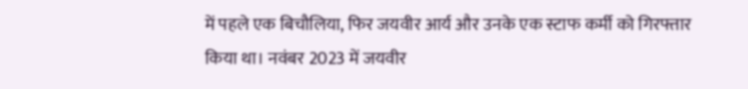में पहले एक बिचौलिया, फिर जयवीर आर्य और उनके एक स्टाफ कर्मी को गिरफ्तार किया था। नवंबर 2023 में जयवीर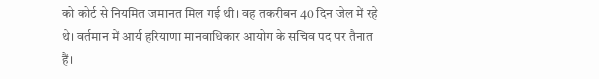को कोर्ट से नियमित जमानत मिल गई थी। वह तकरीबन 40 दिन जेल में रहे थे। वर्तमान में आर्य हरियाणा मानवाधिकार आयोग के सचिव पद पर तैनात हैं।